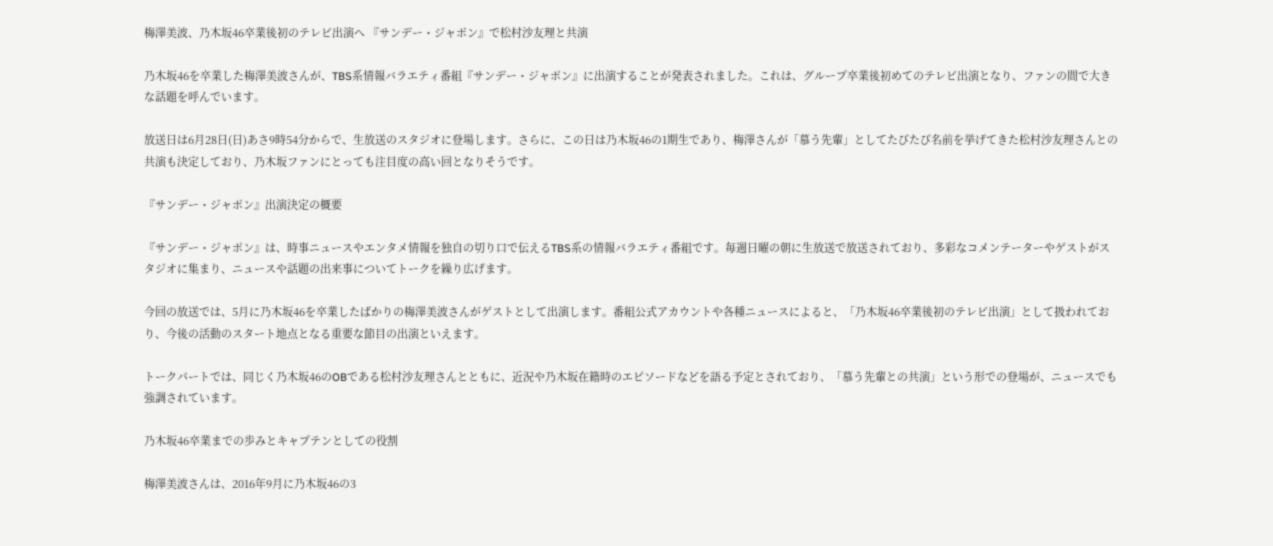梅澤美波、乃木坂46卒業後初のテレビ出演へ 『サンデー・ジャポン』で松村沙友理と共演

乃木坂46を卒業した梅澤美波さんが、TBS系情報バラエティ番組『サンデー・ジャポン』に出演することが発表されました。これは、グループ卒業後初めてのテレビ出演となり、ファンの間で大きな話題を呼んでいます。

放送日は6月28日(日)あさ9時54分からで、生放送のスタジオに登場します。さらに、この日は乃木坂46の1期生であり、梅澤さんが「慕う先輩」としてたびたび名前を挙げてきた松村沙友理さんとの共演も決定しており、乃木坂ファンにとっても注目度の高い回となりそうです。

『サンデー・ジャポン』出演決定の概要

『サンデー・ジャポン』は、時事ニュースやエンタメ情報を独自の切り口で伝えるTBS系の情報バラエティ番組です。毎週日曜の朝に生放送で放送されており、多彩なコメンテーターやゲストがスタジオに集まり、ニュースや話題の出来事についてトークを繰り広げます。

今回の放送では、5月に乃木坂46を卒業したばかりの梅澤美波さんがゲストとして出演します。番組公式アカウントや各種ニュースによると、「乃木坂46卒業後初のテレビ出演」として扱われており、今後の活動のスタート地点となる重要な節目の出演といえます。

トークパートでは、同じく乃木坂46のOBである松村沙友理さんとともに、近況や乃木坂在籍時のエピソードなどを語る予定とされており、「慕う先輩との共演」という形での登場が、ニュースでも強調されています。

乃木坂46卒業までの歩みとキャプテンとしての役割

梅澤美波さんは、2016年9月に乃木坂46の3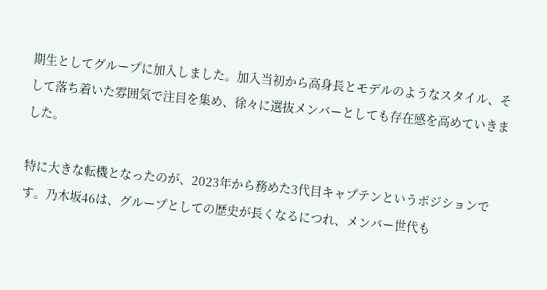期生としてグループに加入しました。加入当初から高身長とモデルのようなスタイル、そして落ち着いた雰囲気で注目を集め、徐々に選抜メンバーとしても存在感を高めていきました。

特に大きな転機となったのが、2023年から務めた3代目キャプテンというポジションです。乃木坂46は、グループとしての歴史が長くなるにつれ、メンバー世代も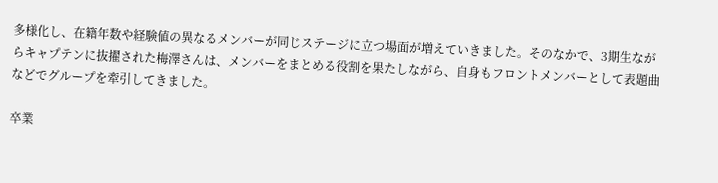多様化し、在籍年数や経験値の異なるメンバーが同じステージに立つ場面が増えていきました。そのなかで、3期生ながらキャプテンに抜擢された梅澤さんは、メンバーをまとめる役割を果たしながら、自身もフロントメンバーとして表題曲などでグループを牽引してきました。

卒業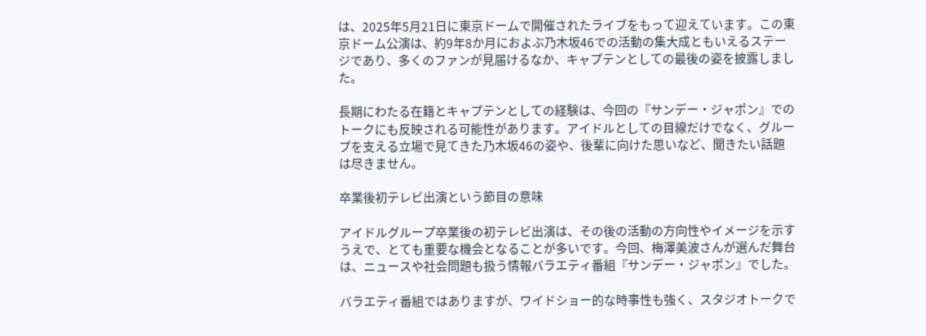は、2025年5月21日に東京ドームで開催されたライブをもって迎えています。この東京ドーム公演は、約9年8か月におよぶ乃木坂46での活動の集大成ともいえるステージであり、多くのファンが見届けるなか、キャプテンとしての最後の姿を披露しました。

長期にわたる在籍とキャプテンとしての経験は、今回の『サンデー・ジャポン』でのトークにも反映される可能性があります。アイドルとしての目線だけでなく、グループを支える立場で見てきた乃木坂46の姿や、後輩に向けた思いなど、聞きたい話題は尽きません。

卒業後初テレビ出演という節目の意味

アイドルグループ卒業後の初テレビ出演は、その後の活動の方向性やイメージを示すうえで、とても重要な機会となることが多いです。今回、梅澤美波さんが選んだ舞台は、ニュースや社会問題も扱う情報バラエティ番組『サンデー・ジャポン』でした。

バラエティ番組ではありますが、ワイドショー的な時事性も強く、スタジオトークで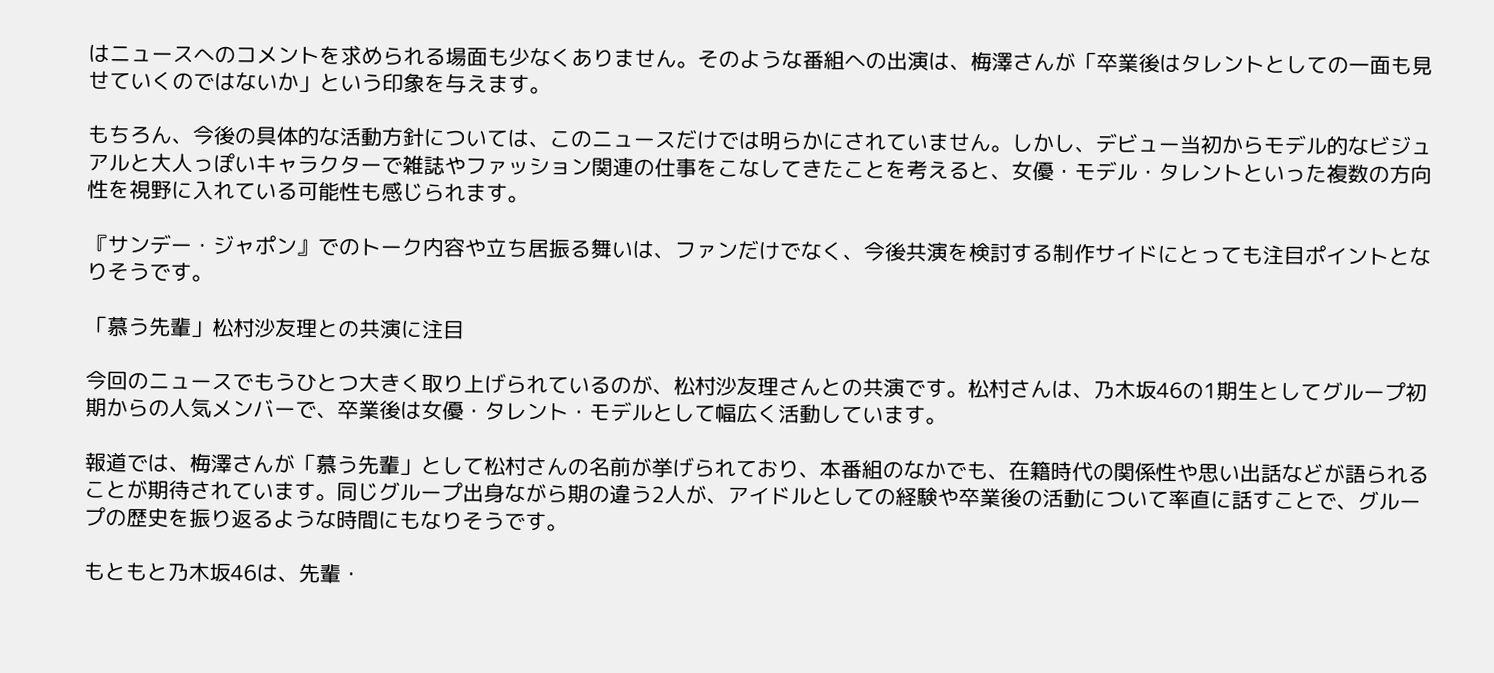はニュースへのコメントを求められる場面も少なくありません。そのような番組への出演は、梅澤さんが「卒業後はタレントとしての一面も見せていくのではないか」という印象を与えます。

もちろん、今後の具体的な活動方針については、このニュースだけでは明らかにされていません。しかし、デビュー当初からモデル的なビジュアルと大人っぽいキャラクターで雑誌やファッション関連の仕事をこなしてきたことを考えると、女優・モデル・タレントといった複数の方向性を視野に入れている可能性も感じられます。

『サンデー・ジャポン』でのトーク内容や立ち居振る舞いは、ファンだけでなく、今後共演を検討する制作サイドにとっても注目ポイントとなりそうです。

「慕う先輩」松村沙友理との共演に注目

今回のニュースでもうひとつ大きく取り上げられているのが、松村沙友理さんとの共演です。松村さんは、乃木坂46の1期生としてグループ初期からの人気メンバーで、卒業後は女優・タレント・モデルとして幅広く活動しています。

報道では、梅澤さんが「慕う先輩」として松村さんの名前が挙げられており、本番組のなかでも、在籍時代の関係性や思い出話などが語られることが期待されています。同じグループ出身ながら期の違う2人が、アイドルとしての経験や卒業後の活動について率直に話すことで、グループの歴史を振り返るような時間にもなりそうです。

もともと乃木坂46は、先輩・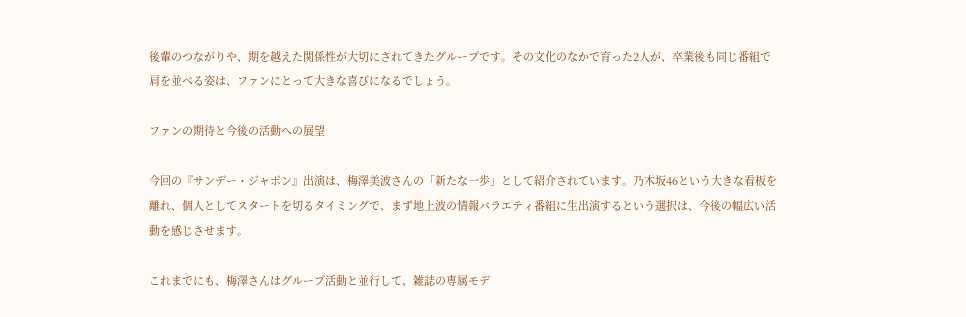後輩のつながりや、期を越えた関係性が大切にされてきたグループです。その文化のなかで育った2人が、卒業後も同じ番組で肩を並べる姿は、ファンにとって大きな喜びになるでしょう。

ファンの期待と今後の活動への展望

今回の『サンデー・ジャポン』出演は、梅澤美波さんの「新たな一歩」として紹介されています。乃木坂46という大きな看板を離れ、個人としてスタートを切るタイミングで、まず地上波の情報バラエティ番組に生出演するという選択は、今後の幅広い活動を感じさせます。

これまでにも、梅澤さんはグループ活動と並行して、雑誌の専属モデ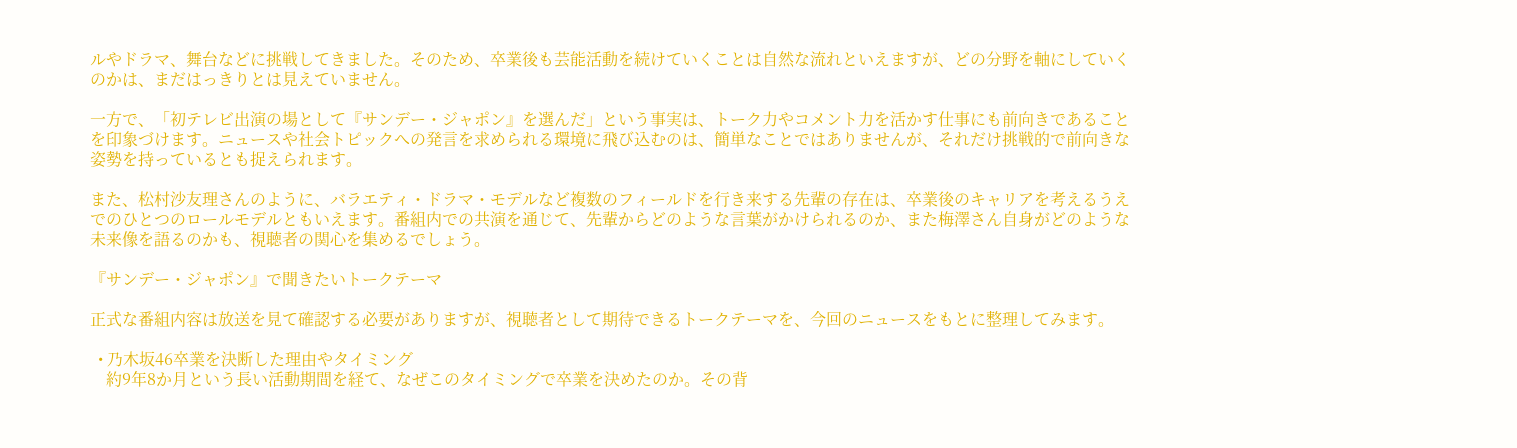ルやドラマ、舞台などに挑戦してきました。そのため、卒業後も芸能活動を続けていくことは自然な流れといえますが、どの分野を軸にしていくのかは、まだはっきりとは見えていません。

一方で、「初テレビ出演の場として『サンデー・ジャポン』を選んだ」という事実は、トーク力やコメント力を活かす仕事にも前向きであることを印象づけます。ニュースや社会トピックへの発言を求められる環境に飛び込むのは、簡単なことではありませんが、それだけ挑戦的で前向きな姿勢を持っているとも捉えられます。

また、松村沙友理さんのように、バラエティ・ドラマ・モデルなど複数のフィールドを行き来する先輩の存在は、卒業後のキャリアを考えるうえでのひとつのロールモデルともいえます。番組内での共演を通じて、先輩からどのような言葉がかけられるのか、また梅澤さん自身がどのような未来像を語るのかも、視聴者の関心を集めるでしょう。

『サンデー・ジャポン』で聞きたいトークテーマ

正式な番組内容は放送を見て確認する必要がありますが、視聴者として期待できるトークテーマを、今回のニュースをもとに整理してみます。

  • 乃木坂46卒業を決断した理由やタイミング
    約9年8か月という長い活動期間を経て、なぜこのタイミングで卒業を決めたのか。その背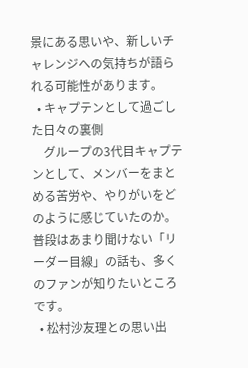景にある思いや、新しいチャレンジへの気持ちが語られる可能性があります。
  • キャプテンとして過ごした日々の裏側
    グループの3代目キャプテンとして、メンバーをまとめる苦労や、やりがいをどのように感じていたのか。普段はあまり聞けない「リーダー目線」の話も、多くのファンが知りたいところです。
  • 松村沙友理との思い出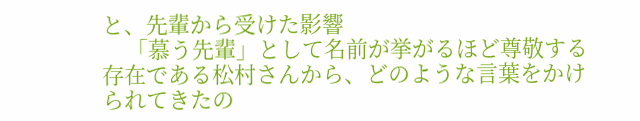と、先輩から受けた影響
    「慕う先輩」として名前が挙がるほど尊敬する存在である松村さんから、どのような言葉をかけられてきたの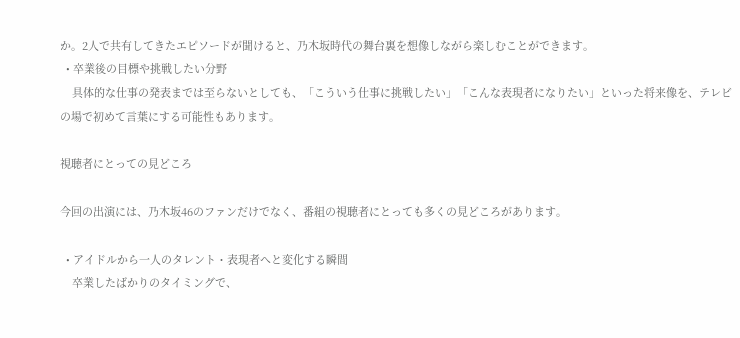か。2人で共有してきたエピソードが聞けると、乃木坂時代の舞台裏を想像しながら楽しむことができます。
  • 卒業後の目標や挑戦したい分野
    具体的な仕事の発表までは至らないとしても、「こういう仕事に挑戦したい」「こんな表現者になりたい」といった将来像を、テレビの場で初めて言葉にする可能性もあります。

視聴者にとっての見どころ

今回の出演には、乃木坂46のファンだけでなく、番組の視聴者にとっても多くの見どころがあります。

  • アイドルから一人のタレント・表現者へと変化する瞬間
    卒業したばかりのタイミングで、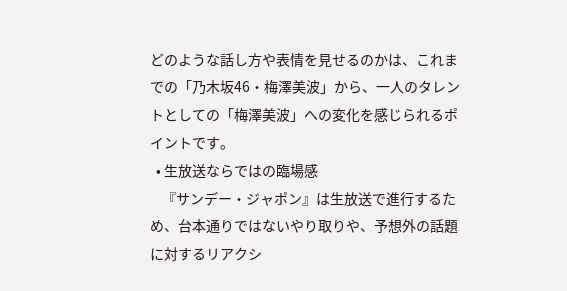どのような話し方や表情を見せるのかは、これまでの「乃木坂46・梅澤美波」から、一人のタレントとしての「梅澤美波」への変化を感じられるポイントです。
  • 生放送ならではの臨場感
    『サンデー・ジャポン』は生放送で進行するため、台本通りではないやり取りや、予想外の話題に対するリアクシ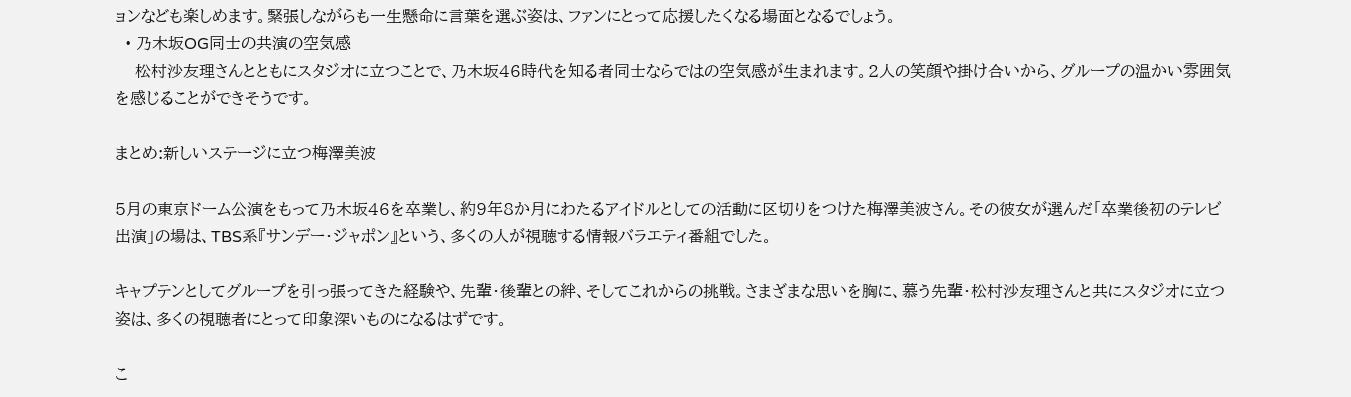ョンなども楽しめます。緊張しながらも一生懸命に言葉を選ぶ姿は、ファンにとって応援したくなる場面となるでしょう。
  • 乃木坂OG同士の共演の空気感
    松村沙友理さんとともにスタジオに立つことで、乃木坂46時代を知る者同士ならではの空気感が生まれます。2人の笑顔や掛け合いから、グループの温かい雰囲気を感じることができそうです。

まとめ:新しいステージに立つ梅澤美波

5月の東京ドーム公演をもって乃木坂46を卒業し、約9年8か月にわたるアイドルとしての活動に区切りをつけた梅澤美波さん。その彼女が選んだ「卒業後初のテレビ出演」の場は、TBS系『サンデー・ジャポン』という、多くの人が視聴する情報バラエティ番組でした。

キャプテンとしてグループを引っ張ってきた経験や、先輩・後輩との絆、そしてこれからの挑戦。さまざまな思いを胸に、慕う先輩・松村沙友理さんと共にスタジオに立つ姿は、多くの視聴者にとって印象深いものになるはずです。

こ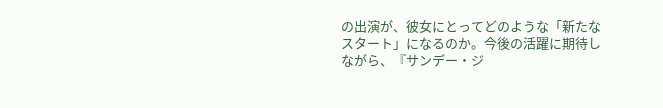の出演が、彼女にとってどのような「新たなスタート」になるのか。今後の活躍に期待しながら、『サンデー・ジ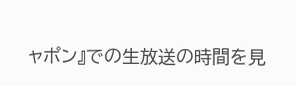ャポン』での生放送の時間を見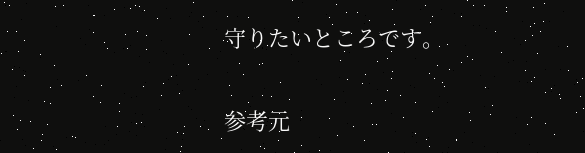守りたいところです。

参考元